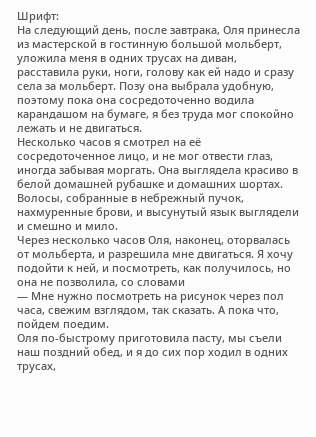Шрифт:
На следующий день, после завтрака, Оля принесла из мастерской в гостинную большой мольберт, уложила меня в одних трусах на диван, расставила руки, ноги, голову как ей надо и сразу села за мольберт. Позу она выбрала удобную, поэтому пока она сосредоточенно водила карандашом на бумаге, я без труда мог спокойно лежать и не двигаться.
Несколько часов я смотрел на её сосредоточенное лицо, и не мог отвести глаз, иногда забывая моргать. Она выглядела красиво в белой домашней рубашке и домашних шортах. Волосы, собранные в небрежный пучок, нахмуренные брови, и высунутый язык выглядели и смешно и мило.
Через несколько часов Оля, наконец, оторвалась от мольберта, и разрешила мне двигаться. Я хочу подойти к ней, и посмотреть, как получилось, но она не позволила, со словами
— Мне нужно посмотреть на рисунок через пол часа, свежим взглядом, так сказать. А пока что, пойдем поедим.
Оля по-быстрому приготовила пасту, мы съели наш поздний обед, и я до сих пор ходил в одних трусах,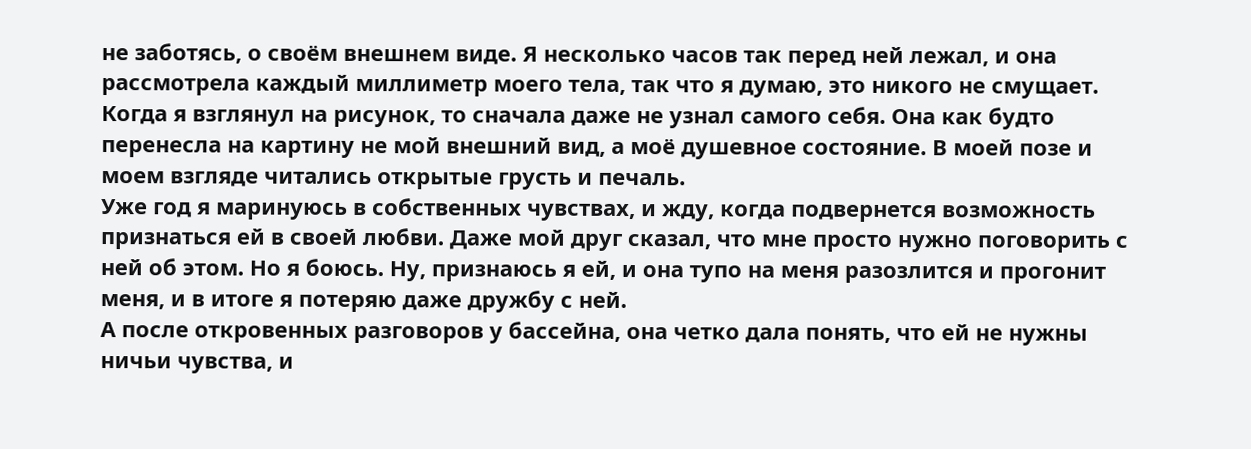не заботясь, о своём внешнем виде. Я несколько часов так перед ней лежал, и она рассмотрела каждый миллиметр моего тела, так что я думаю, это никого не смущает.
Когда я взглянул на рисунок, то сначала даже не узнал самого себя. Она как будто перенесла на картину не мой внешний вид, а моё душевное состояние. В моей позе и моем взгляде читались открытые грусть и печаль.
Уже год я маринуюсь в собственных чувствах, и жду, когда подвернется возможность признаться ей в своей любви. Даже мой друг сказал, что мне просто нужно поговорить с ней об этом. Но я боюсь. Ну, признаюсь я ей, и она тупо на меня разозлится и прогонит меня, и в итоге я потеряю даже дружбу с ней.
А после откровенных разговоров у бассейна, она четко дала понять, что ей не нужны ничьи чувства, и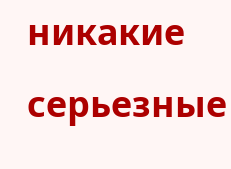никакие серьезные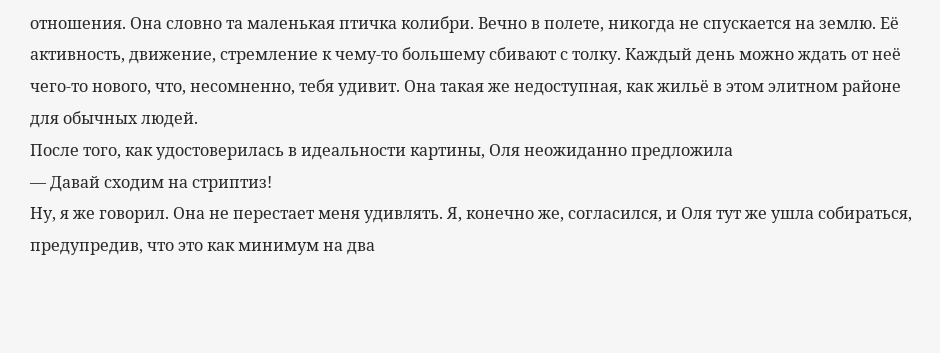отношения. Она словно та маленькая птичка колибри. Вечно в полете, никогда не спускается на землю. Её активность, движение, стремление к чему-то большему сбивают с толку. Каждый день можно ждать от неё чего-то нового, что, несомненно, тебя удивит. Она такая же недоступная, как жильё в этом элитном районе для обычных людей.
После того, как удостоверилась в идеальности картины, Оля неожиданно предложила
— Давай сходим на стриптиз!
Ну, я же говорил. Она не перестает меня удивлять. Я, конечно же, согласился, и Оля тут же ушла собираться, предупредив, что это как минимум на два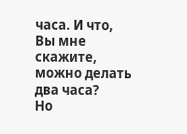часа. И что, Вы мне скажите, можно делать два часа?
Но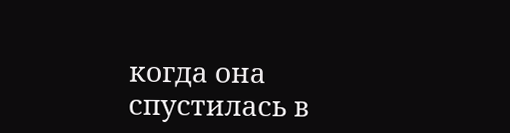когда она спустилась в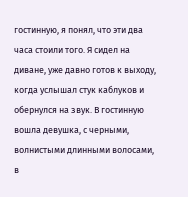гостинную, я понял, что эти два часа стоили того. Я сидел на диване, уже давно готов к выходу, когда услышал стук каблуков и обернулся на звук. В гостинную вошла девушка, с черными, волнистыми длинными волосами, в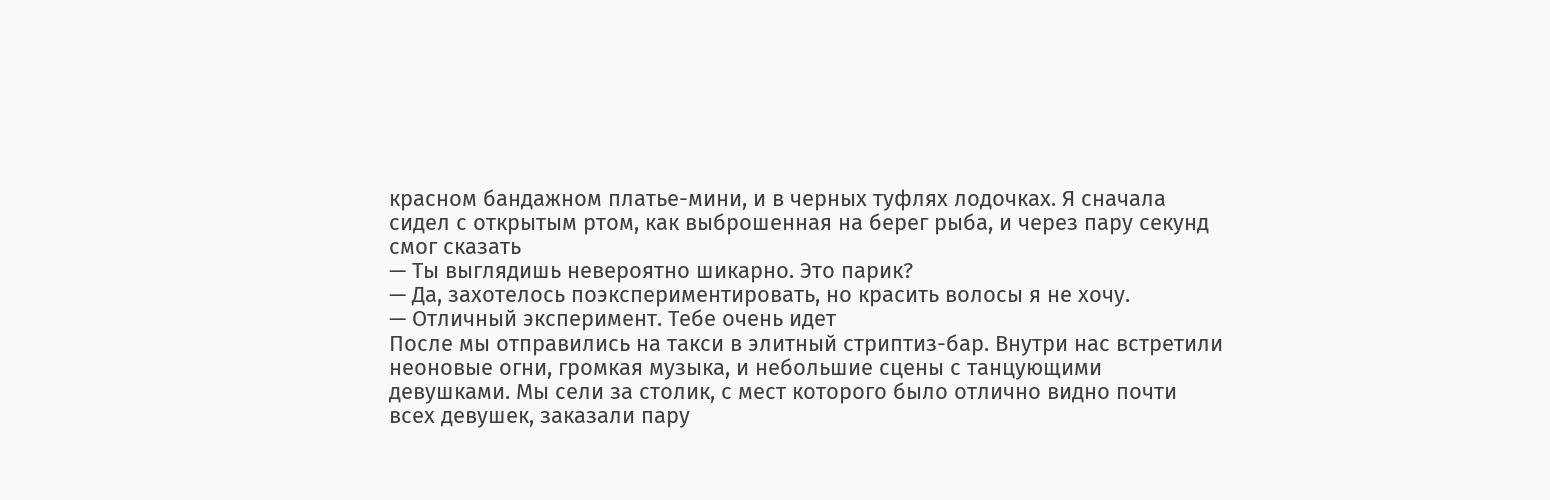красном бандажном платье-мини, и в черных туфлях лодочках. Я сначала сидел с открытым ртом, как выброшенная на берег рыба, и через пару секунд смог сказать
— Ты выглядишь невероятно шикарно. Это парик?
— Да, захотелось поэкспериментировать, но красить волосы я не хочу.
— Отличный эксперимент. Тебе очень идет
После мы отправились на такси в элитный стриптиз-бар. Внутри нас встретили неоновые огни, громкая музыка, и небольшие сцены с танцующими девушками. Мы сели за столик, с мест которого было отлично видно почти всех девушек, заказали пару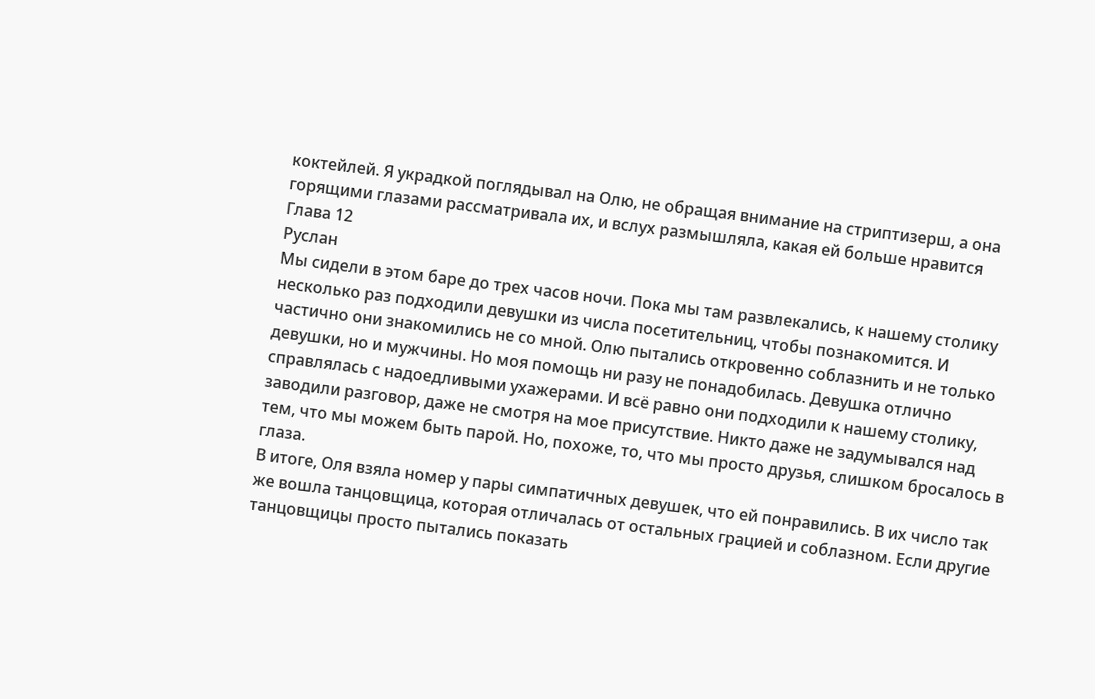коктейлей. Я украдкой поглядывал на Олю, не обращая внимание на стриптизерш, а она горящими глазами рассматривала их, и вслух размышляла, какая ей больше нравится
Глава 12
Руслан
Мы сидели в этом баре до трех часов ночи. Пока мы там развлекались, к нашему столику несколько раз подходили девушки из числа посетительниц, чтобы познакомится. И частично они знакомились не со мной. Олю пытались откровенно соблазнить и не только девушки, но и мужчины. Но моя помощь ни разу не понадобилась. Девушка отлично справлялась с надоедливыми ухажерами. И всё равно они подходили к нашему столику, заводили разговор, даже не смотря на мое присутствие. Никто даже не задумывался над тем, что мы можем быть парой. Но, похоже, то, что мы просто друзья, слишком бросалось в глаза.
В итоге, Оля взяла номер у пары симпатичных девушек, что ей понравились. В их число так же вошла танцовщица, которая отличалась от остальных грацией и соблазном. Если другие танцовщицы просто пытались показать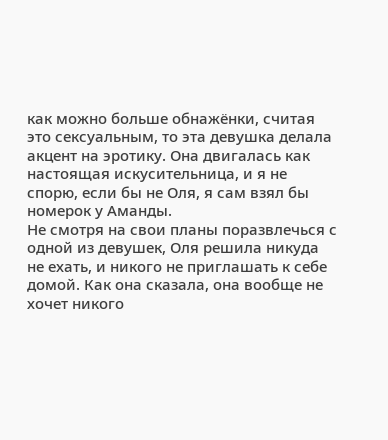как можно больше обнажёнки, считая это сексуальным, то эта девушка делала акцент на эротику. Она двигалась как настоящая искусительница, и я не спорю, если бы не Оля, я сам взял бы номерок у Аманды.
Не смотря на свои планы поразвлечься с одной из девушек, Оля решила никуда не ехать, и никого не приглашать к себе домой. Как она сказала, она вообще не хочет никого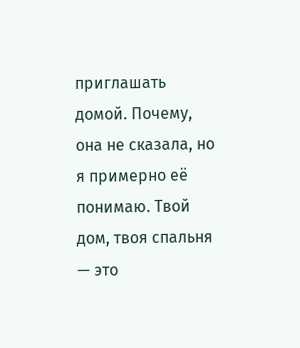приглашать домой. Почему, она не сказала, но я примерно её понимаю. Твой дом, твоя спальня — это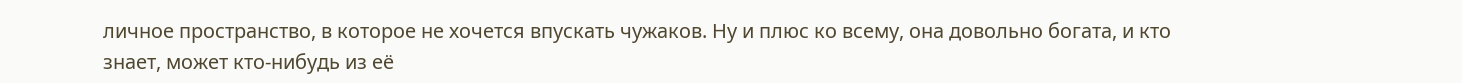личное пространство, в которое не хочется впускать чужаков. Ну и плюс ко всему, она довольно богата, и кто знает, может кто-нибудь из её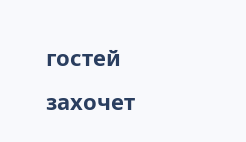гостей захочет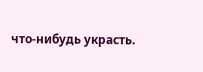что-нибудь украсть.